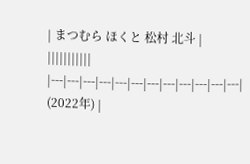| まつむら ほくと 松村 北斗 | |||||||||||
|---|---|---|---|---|---|---|---|---|---|---|---|
(2022年) |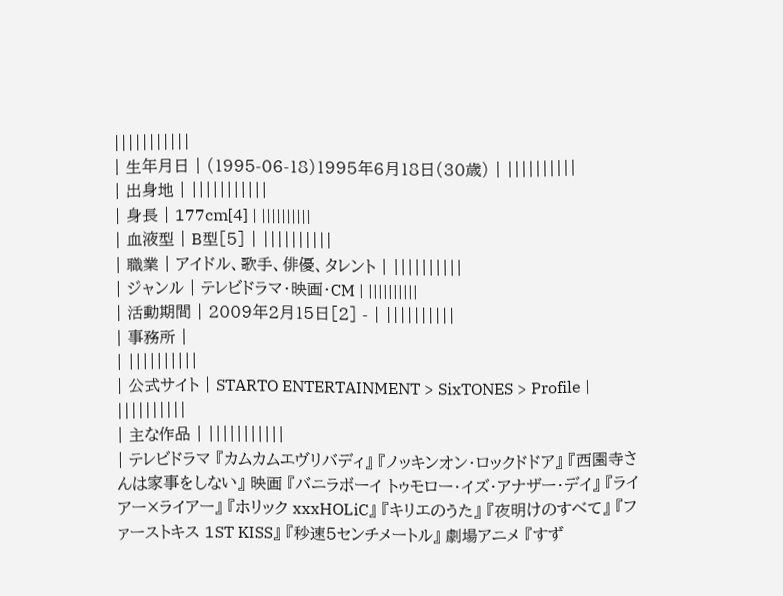|||||||||||
| 生年月日 | (1995-06-18)1995年6月18日(30歳) | ||||||||||
| 出身地 | |||||||||||
| 身長 | 177cm[4] | ||||||||||
| 血液型 | B型[5] | ||||||||||
| 職業 | アイドル、歌手、俳優、タレント | ||||||||||
| ジャンル | テレビドラマ・映画・CM | ||||||||||
| 活動期間 | 2009年2月15日[2] - | ||||||||||
| 事務所 |
| ||||||||||
| 公式サイト | STARTO ENTERTAINMENT > SixTONES > Profile | ||||||||||
| 主な作品 | |||||||||||
| テレビドラマ 『カムカムエヴリバディ』 『ノッキンオン・ロックドドア』 『西園寺さんは家事をしない』 映画 『バニラボーイ トゥモロー・イズ・アナザー・デイ』 『ライアー×ライアー』 『ホリック xxxHOLiC』 『キリエのうた』 『夜明けのすべて』 『ファーストキス 1ST KISS』 『秒速5センチメートル』 劇場アニメ 『すず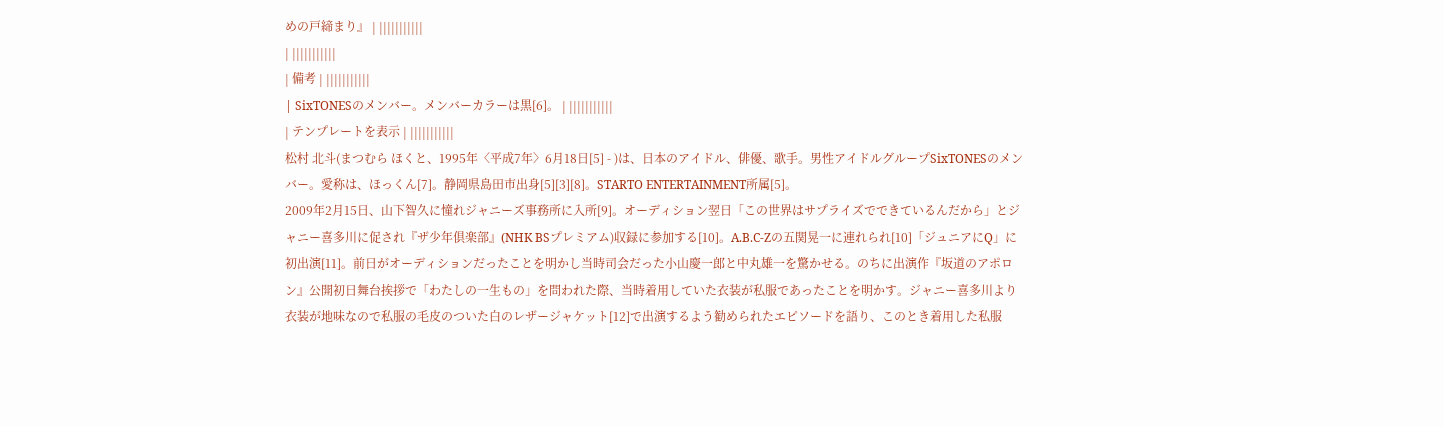めの戸締まり』 | |||||||||||
| |||||||||||
| 備考 | |||||||||||
| SixTONESのメンバー。メンバーカラーは黒[6]。 | |||||||||||
| テンプレートを表示 | |||||||||||
松村 北斗(まつむら ほくと、1995年〈平成7年〉6月18日[5] - )は、日本のアイドル、俳優、歌手。男性アイドルグループSixTONESのメンバー。愛称は、ほっくん[7]。静岡県島田市出身[5][3][8]。STARTO ENTERTAINMENT所属[5]。
2009年2月15日、山下智久に憧れジャニーズ事務所に入所[9]。オーディション翌日「この世界はサプライズでできているんだから」とジャニー喜多川に促され『ザ少年倶楽部』(NHK BSプレミアム)収録に参加する[10]。A.B.C-Zの五関晃一に連れられ[10]「ジュニアにQ」に初出演[11]。前日がオーディションだったことを明かし当時司会だった小山慶一郎と中丸雄一を驚かせる。のちに出演作『坂道のアポロン』公開初日舞台挨拶で「わたしの一生もの」を問われた際、当時着用していた衣装が私服であったことを明かす。ジャニー喜多川より衣装が地味なので私服の毛皮のついた白のレザージャケット[12]で出演するよう勧められたエピソードを語り、このとき着用した私服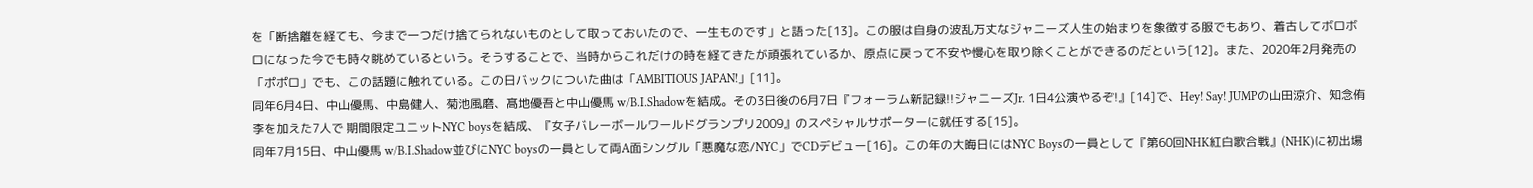を「断捨離を経ても、今まで一つだけ捨てられないものとして取っておいたので、一生ものです」と語った[13]。この服は自身の波乱万丈なジャニーズ人生の始まりを象徴する服でもあり、着古してボロボロになった今でも時々眺めているという。そうすることで、当時からこれだけの時を経てきたが頑張れているか、原点に戻って不安や慢心を取り除くことができるのだという[12]。また、2020年2月発売の「ポポロ」でも、この話題に触れている。この日バックについた曲は「AMBITIOUS JAPAN!」[11]。
同年6月4日、中山優馬、中島健人、菊池風磨、髙地優吾と中山優馬 w/B.I.Shadowを結成。その3日後の6月7日『フォーラム新記録!!ジャニーズJr. 1日4公演やるぞ!』[14]で、Hey! Say! JUMPの山田涼介、知念侑李を加えた7人で 期間限定ユニットNYC boysを結成、『女子バレーボールワールドグランプリ2009』のスペシャルサポーターに就任する[15]。
同年7月15日、中山優馬 w/B.I.Shadow並びにNYC boysの一員として両A面シングル「悪魔な恋/NYC」でCDデビュー[16]。この年の大晦日にはNYC Boysの一員として『第60回NHK紅白歌合戦』(NHK)に初出場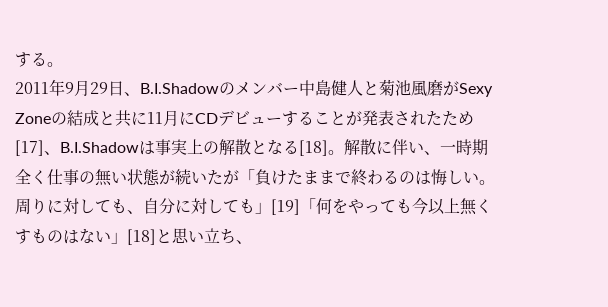する。
2011年9月29日、B.I.Shadowのメンバー中島健人と菊池風磨がSexy Zoneの結成と共に11月にCDデビューすることが発表されたため[17]、B.I.Shadowは事実上の解散となる[18]。解散に伴い、一時期全く仕事の無い状態が続いたが「負けたままで終わるのは悔しい。周りに対しても、自分に対しても」[19]「何をやっても今以上無くすものはない」[18]と思い立ち、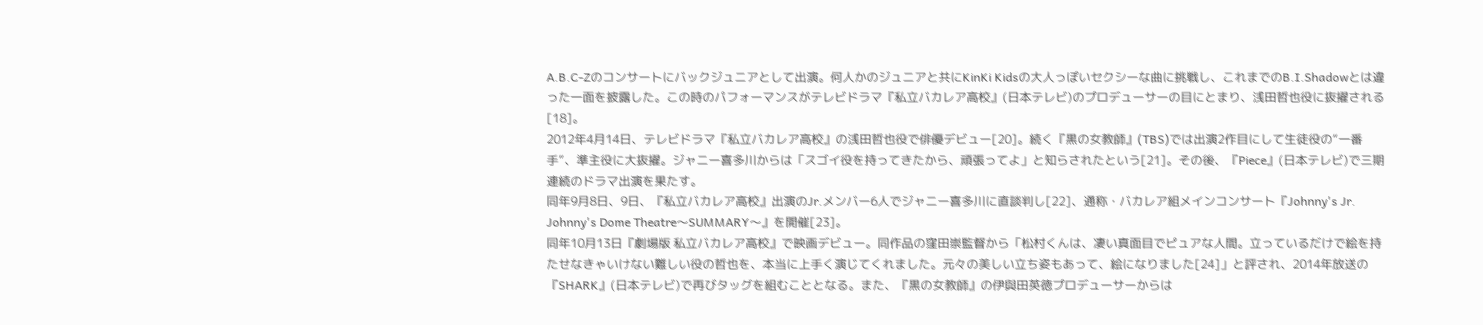A.B.C-Zのコンサートにバックジュニアとして出演。何人かのジュニアと共にKinKi Kidsの大人っぽいセクシーな曲に挑戦し、これまでのB.I.Shadowとは違った一面を披露した。この時のパフォーマンスがテレビドラマ『私立バカレア高校』(日本テレビ)のプロデューサーの目にとまり、浅田哲也役に抜擢される[18]。
2012年4月14日、テレビドラマ『私立バカレア高校』の浅田哲也役で俳優デビュー[20]。続く『黒の女教師』(TBS)では出演2作目にして生徒役の“一番手”、準主役に大抜擢。ジャニー喜多川からは「スゴイ役を持ってきたから、頑張ってよ」と知らされたという[21]。その後、『Piece』(日本テレビ)で三期連続のドラマ出演を果たす。
同年9月8日、9日、『私立バカレア高校』出演のJr.メンバー6人でジャニー喜多川に直談判し[22]、通称・バカレア組メインコンサート『Johnny's Jr. Johnny's Dome Theatre〜SUMMARY〜』を開催[23]。
同年10月13日『劇場版 私立バカレア高校』で映画デビュー。同作品の窪田崇監督から「松村くんは、凄い真面目でピュアな人間。立っているだけで絵を持たせなきゃいけない難しい役の哲也を、本当に上手く演じてくれました。元々の美しい立ち姿もあって、絵になりました[24]」と評され、2014年放送の『SHARK』(日本テレビ)で再びタッグを組むこととなる。また、『黒の女教師』の伊與田英徳プロデューサーからは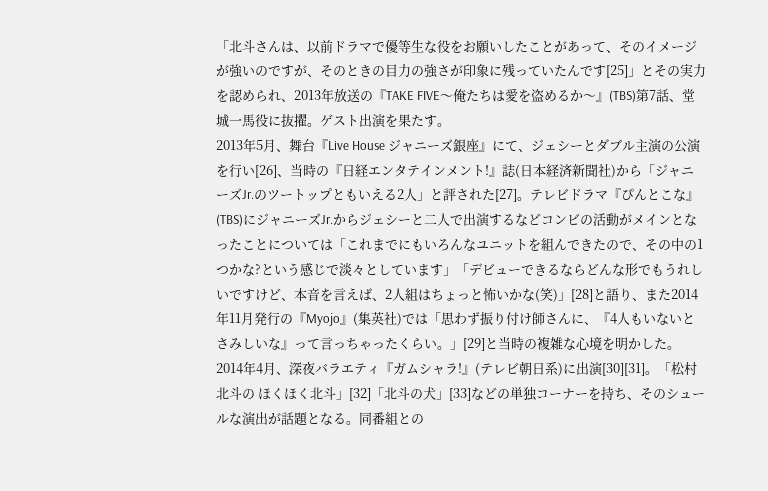「北斗さんは、以前ドラマで優等生な役をお願いしたことがあって、そのイメージが強いのですが、そのときの目力の強さが印象に残っていたんです[25]」とその実力を認められ、2013年放送の『TAKE FIVE〜俺たちは愛を盗めるか〜』(TBS)第7話、堂城一馬役に抜擢。ゲスト出演を果たす。
2013年5月、舞台『Live House ジャニーズ銀座』にて、ジェシーとダブル主演の公演を行い[26]、当時の『日経エンタテインメント!』誌(日本経済新聞社)から「ジャニーズJr.のツートップともいえる2人」と評された[27]。テレビドラマ『ぴんとこな』(TBS)にジャニーズJr.からジェシーと二人で出演するなどコンビの活動がメインとなったことについては「これまでにもいろんなユニットを組んできたので、その中の1つかな?という感じで淡々としています」「デビューできるならどんな形でもうれしいですけど、本音を言えば、2人組はちょっと怖いかな(笑)」[28]と語り、また2014年11月発行の『Myojo』(集英社)では「思わず振り付け師さんに、『4人もいないとさみしいな』って言っちゃったくらい。」[29]と当時の複雑な心境を明かした。
2014年4月、深夜バラエティ『ガムシャラ!』(テレビ朝日系)に出演[30][31]。「松村北斗の ほくほく北斗」[32]「北斗の犬」[33]などの単独コーナーを持ち、そのシュールな演出が話題となる。同番組との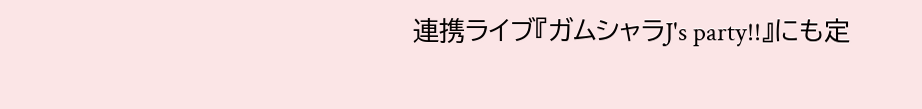連携ライブ『ガムシャラJ's party!!』にも定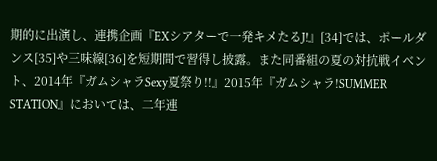期的に出演し、連携企画『EXシアターで一発キメたるJ!』[34]では、ポールダンス[35]や三味線[36]を短期間で習得し披露。また同番組の夏の対抗戦イベント、2014年『ガムシャラSexy夏祭り!!』2015年『ガムシャラ!SUMMER STATION』においては、二年連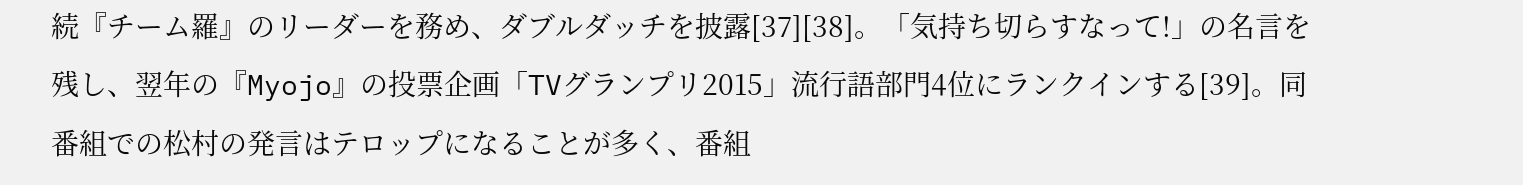続『チーム羅』のリーダーを務め、ダブルダッチを披露[37][38]。「気持ち切らすなって!」の名言を残し、翌年の『Myojo』の投票企画「TVグランプリ2015」流行語部門4位にランクインする[39]。同番組での松村の発言はテロップになることが多く、番組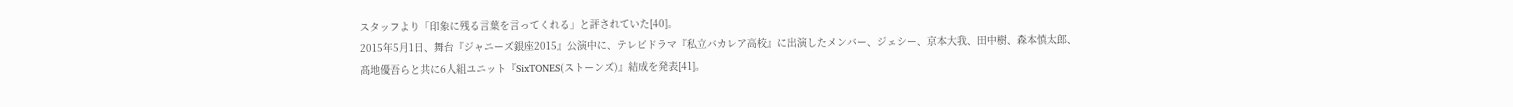スタッフより「印象に残る言葉を言ってくれる」と評されていた[40]。
2015年5月1日、舞台『ジャニーズ銀座2015』公演中に、テレビドラマ『私立バカレア高校』に出演したメンバー、ジェシー、京本大我、田中樹、森本慎太郎、髙地優吾らと共に6人組ユニット『SixTONES(ストーンズ)』結成を発表[41]。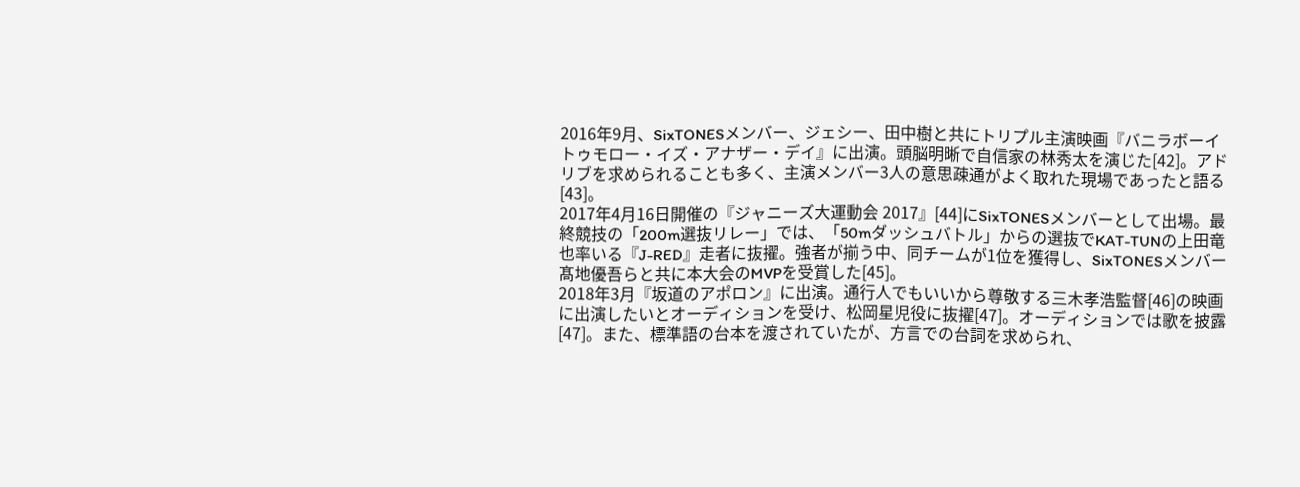2016年9月、SixTONESメンバー、ジェシー、田中樹と共にトリプル主演映画『バニラボーイ トゥモロー・イズ・アナザー・デイ』に出演。頭脳明晰で自信家の林秀太を演じた[42]。アドリブを求められることも多く、主演メンバー3人の意思疎通がよく取れた現場であったと語る[43]。
2017年4月16日開催の『ジャニーズ大運動会 2017』[44]にSixTONESメンバーとして出場。最終競技の「200m選抜リレー」では、「50mダッシュバトル」からの選抜でKAT-TUNの上田竜也率いる『J-RED』走者に抜擢。強者が揃う中、同チームが1位を獲得し、SixTONESメンバー髙地優吾らと共に本大会のMVPを受賞した[45]。
2018年3月『坂道のアポロン』に出演。通行人でもいいから尊敬する三木孝浩監督[46]の映画に出演したいとオーディションを受け、松岡星児役に抜擢[47]。オーディションでは歌を披露[47]。また、標準語の台本を渡されていたが、方言での台詞を求められ、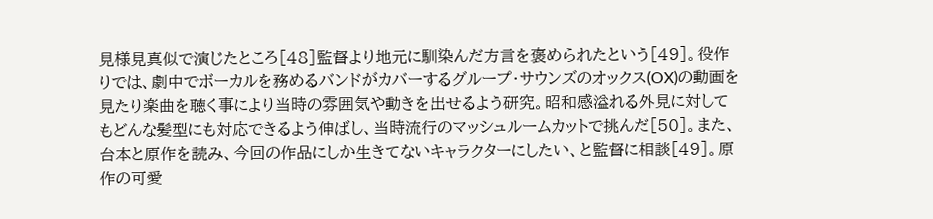見様見真似で演じたところ[48]監督より地元に馴染んだ方言を褒められたという[49]。役作りでは、劇中でボーカルを務めるバンドがカバーするグループ・サウンズのオックス(OX)の動画を見たり楽曲を聴く事により当時の雰囲気や動きを出せるよう研究。昭和感溢れる外見に対してもどんな髪型にも対応できるよう伸ばし、当時流行のマッシュルームカットで挑んだ[50]。また、台本と原作を読み、今回の作品にしか生きてないキャラクターにしたい、と監督に相談[49]。原作の可愛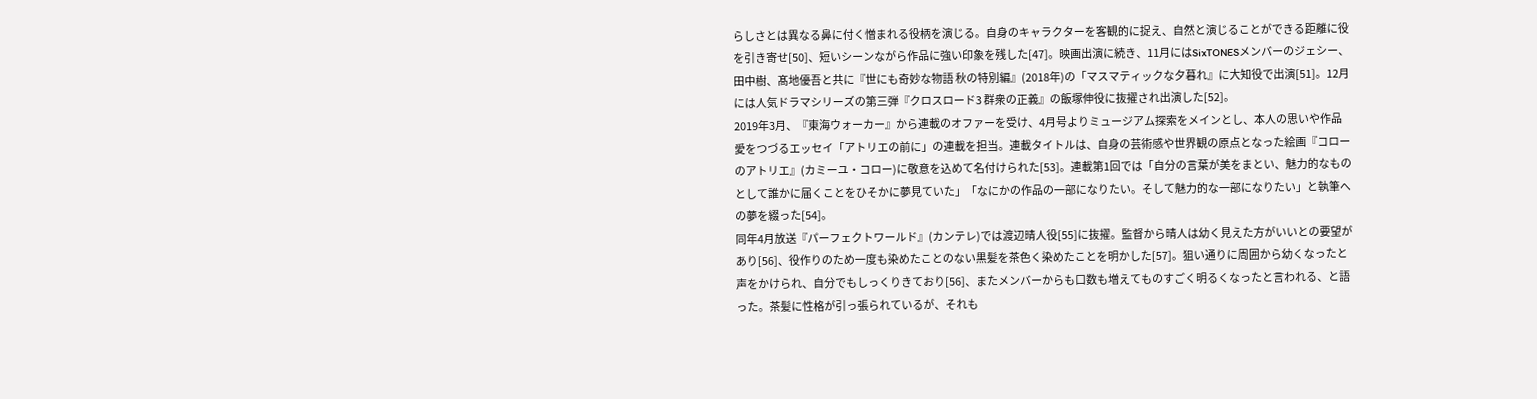らしさとは異なる鼻に付く憎まれる役柄を演じる。自身のキャラクターを客観的に捉え、自然と演じることができる距離に役を引き寄せ[50]、短いシーンながら作品に強い印象を残した[47]。映画出演に続き、11月にはSixTONESメンバーのジェシー、田中樹、髙地優吾と共に『世にも奇妙な物語 秋の特別編』(2018年)の「マスマティックな夕暮れ』に大知役で出演[51]。12月には人気ドラマシリーズの第三弾『クロスロード3 群衆の正義』の飯塚伸役に抜擢され出演した[52]。
2019年3月、『東海ウォーカー』から連載のオファーを受け、4月号よりミュージアム探索をメインとし、本人の思いや作品愛をつづるエッセイ「アトリエの前に」の連載を担当。連載タイトルは、自身の芸術感や世界観の原点となった絵画『コローのアトリエ』(カミーユ・コロー)に敬意を込めて名付けられた[53]。連載第1回では「自分の言葉が美をまとい、魅力的なものとして誰かに届くことをひそかに夢見ていた」「なにかの作品の一部になりたい。そして魅力的な一部になりたい」と執筆への夢を綴った[54]。
同年4月放送『パーフェクトワールド』(カンテレ)では渡辺晴人役[55]に抜擢。監督から晴人は幼く見えた方がいいとの要望があり[56]、役作りのため一度も染めたことのない黒髪を茶色く染めたことを明かした[57]。狙い通りに周囲から幼くなったと声をかけられ、自分でもしっくりきており[56]、またメンバーからも口数も増えてものすごく明るくなったと言われる、と語った。茶髪に性格が引っ張られているが、それも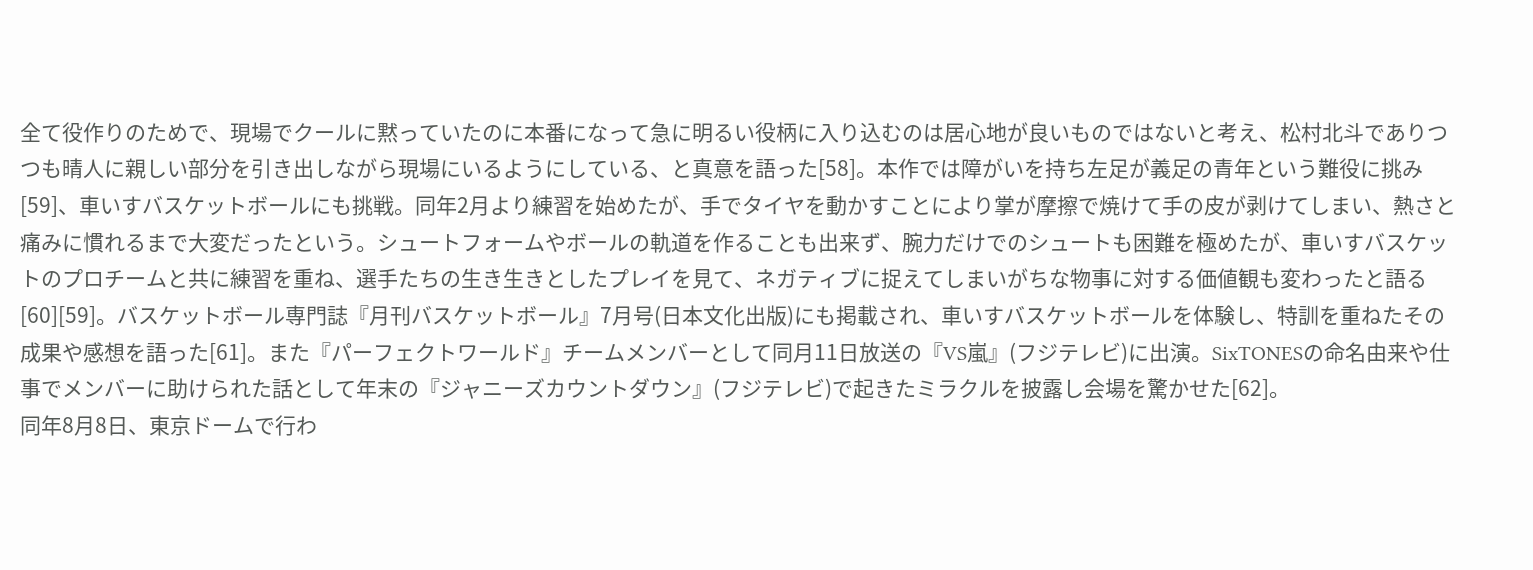全て役作りのためで、現場でクールに黙っていたのに本番になって急に明るい役柄に入り込むのは居心地が良いものではないと考え、松村北斗でありつつも晴人に親しい部分を引き出しながら現場にいるようにしている、と真意を語った[58]。本作では障がいを持ち左足が義足の青年という難役に挑み[59]、車いすバスケットボールにも挑戦。同年2月より練習を始めたが、手でタイヤを動かすことにより掌が摩擦で焼けて手の皮が剥けてしまい、熱さと痛みに慣れるまで大変だったという。シュートフォームやボールの軌道を作ることも出来ず、腕力だけでのシュートも困難を極めたが、車いすバスケットのプロチームと共に練習を重ね、選手たちの生き生きとしたプレイを見て、ネガティブに捉えてしまいがちな物事に対する価値観も変わったと語る[60][59]。バスケットボール専門誌『月刊バスケットボール』7月号(日本文化出版)にも掲載され、車いすバスケットボールを体験し、特訓を重ねたその成果や感想を語った[61]。また『パーフェクトワールド』チームメンバーとして同月11日放送の『VS嵐』(フジテレビ)に出演。SixTONESの命名由来や仕事でメンバーに助けられた話として年末の『ジャニーズカウントダウン』(フジテレビ)で起きたミラクルを披露し会場を驚かせた[62]。
同年8月8日、東京ドームで行わ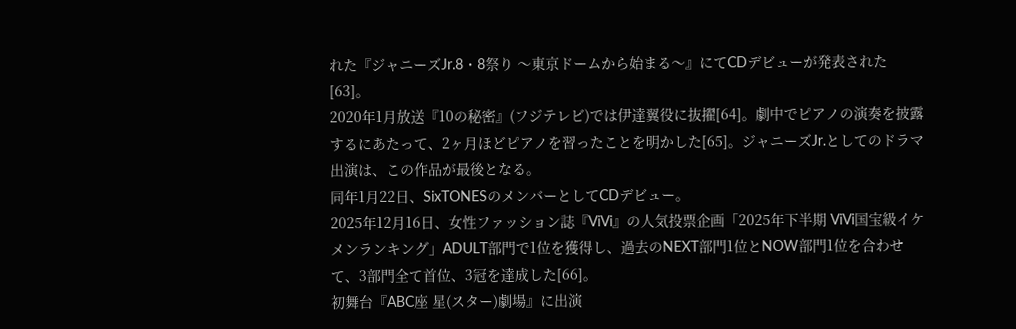れた『ジャニーズJr.8・8祭り 〜東京ドームから始まる〜』にてCDデビューが発表された[63]。
2020年1月放送『10の秘密』(フジテレビ)では伊達翼役に抜擢[64]。劇中でピアノの演奏を披露するにあたって、2ヶ月ほどピアノを習ったことを明かした[65]。ジャニーズJr.としてのドラマ出演は、この作品が最後となる。
同年1月22日、SixTONESのメンバーとしてCDデビュー。
2025年12月16日、女性ファッション誌『ViVi』の人気投票企画「2025年下半期 ViVi国宝級イケメンランキング」ADULT部門で1位を獲得し、過去のNEXT部門1位とNOW部門1位を合わせて、3部門全て首位、3冠を達成した[66]。
初舞台『ABC座 星(スター)劇場』に出演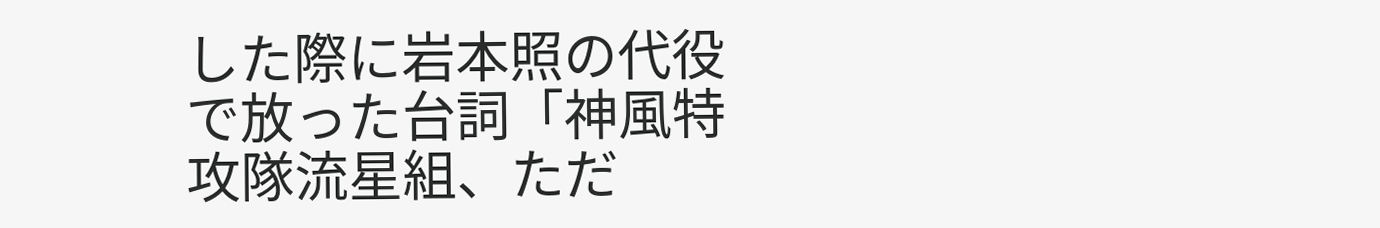した際に岩本照の代役で放った台詞「神風特攻隊流星組、ただ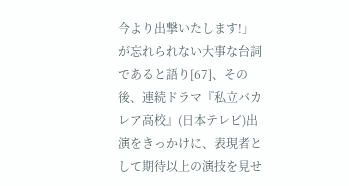今より出撃いたします!」が忘れられない大事な台詞であると語り[67]、その後、連続ドラマ『私立バカレア高校』(日本テレビ)出演をきっかけに、表現者として期待以上の演技を見せ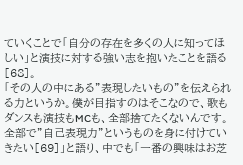ていくことで「自分の存在を多くの人に知ってほしい」と演技に対する強い志を抱いたことを語る[68]。
「その人の中にある”表現したいもの”を伝えられる力というか。僕が目指すのはそこなので、歌もダンスも演技もMCも、全部捨てたくないんです。全部で”自己表現力”というものを身に付けていきたい[69]」と語り、中でも「一番の興味はお芝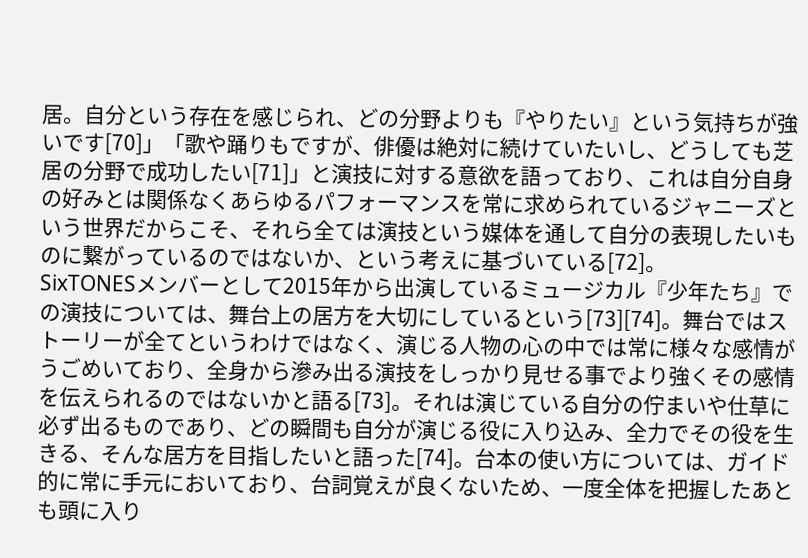居。自分という存在を感じられ、どの分野よりも『やりたい』という気持ちが強いです[70]」「歌や踊りもですが、俳優は絶対に続けていたいし、どうしても芝居の分野で成功したい[71]」と演技に対する意欲を語っており、これは自分自身の好みとは関係なくあらゆるパフォーマンスを常に求められているジャニーズという世界だからこそ、それら全ては演技という媒体を通して自分の表現したいものに繋がっているのではないか、という考えに基づいている[72]。
SixTONESメンバーとして2015年から出演しているミュージカル『少年たち』での演技については、舞台上の居方を大切にしているという[73][74]。舞台ではストーリーが全てというわけではなく、演じる人物の心の中では常に様々な感情がうごめいており、全身から滲み出る演技をしっかり見せる事でより強くその感情を伝えられるのではないかと語る[73]。それは演じている自分の佇まいや仕草に必ず出るものであり、どの瞬間も自分が演じる役に入り込み、全力でその役を生きる、そんな居方を目指したいと語った[74]。台本の使い方については、ガイド的に常に手元においており、台詞覚えが良くないため、一度全体を把握したあとも頭に入り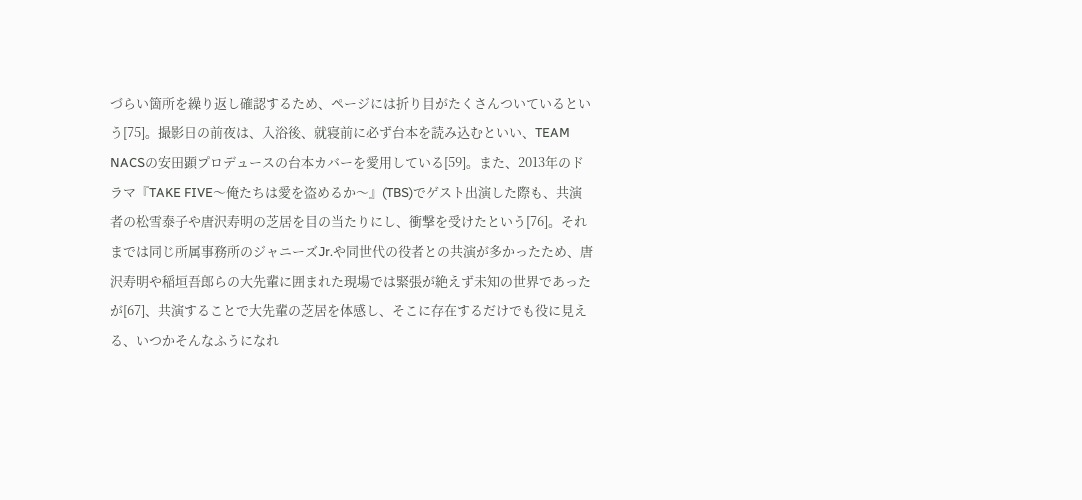づらい箇所を繰り返し確認するため、ページには折り目がたくさんついているという[75]。撮影日の前夜は、入浴後、就寝前に必ず台本を読み込むといい、TEAM NACSの安田顕プロデュースの台本カバーを愛用している[59]。また、2013年のドラマ『TAKE FIVE〜俺たちは愛を盗めるか〜』(TBS)でゲスト出演した際も、共演者の松雪泰子や唐沢寿明の芝居を目の当たりにし、衝撃を受けたという[76]。それまでは同じ所属事務所のジャニーズJr.や同世代の役者との共演が多かったため、唐沢寿明や稲垣吾郎らの大先輩に囲まれた現場では緊張が絶えず未知の世界であったが[67]、共演することで大先輩の芝居を体感し、そこに存在するだけでも役に見える、いつかそんなふうになれ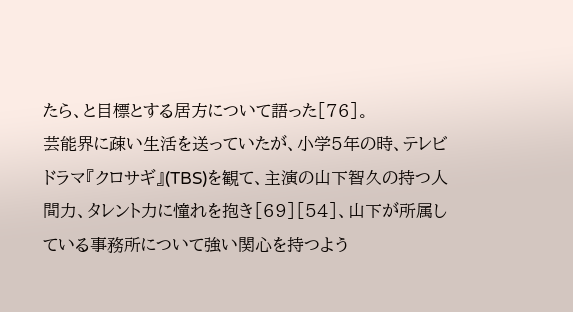たら、と目標とする居方について語った[76]。
芸能界に疎い生活を送っていたが、小学5年の時、テレビドラマ『クロサギ』(TBS)を観て、主演の山下智久の持つ人間力、タレント力に憧れを抱き[69][54]、山下が所属している事務所について強い関心を持つよう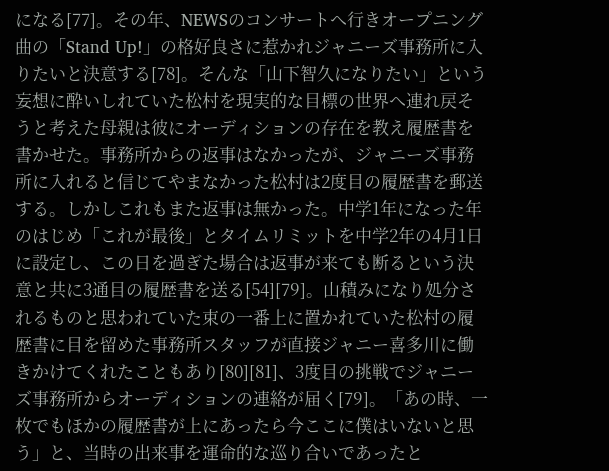になる[77]。その年、NEWSのコンサートへ行きオープニング曲の「Stand Up!」の格好良さに惹かれジャニーズ事務所に入りたいと決意する[78]。そんな「山下智久になりたい」という妄想に酔いしれていた松村を現実的な目標の世界へ連れ戻そうと考えた母親は彼にオーディションの存在を教え履歴書を書かせた。事務所からの返事はなかったが、ジャニーズ事務所に入れると信じてやまなかった松村は2度目の履歴書を郵送する。しかしこれもまた返事は無かった。中学1年になった年のはじめ「これが最後」とタイムリミットを中学2年の4月1日に設定し、この日を過ぎた場合は返事が来ても断るという決意と共に3通目の履歴書を送る[54][79]。山積みになり処分されるものと思われていた束の一番上に置かれていた松村の履歴書に目を留めた事務所スタッフが直接ジャニー喜多川に働きかけてくれたこともあり[80][81]、3度目の挑戦でジャニーズ事務所からオーディションの連絡が届く[79]。「あの時、一枚でもほかの履歴書が上にあったら今ここに僕はいないと思う」と、当時の出来事を運命的な巡り合いであったと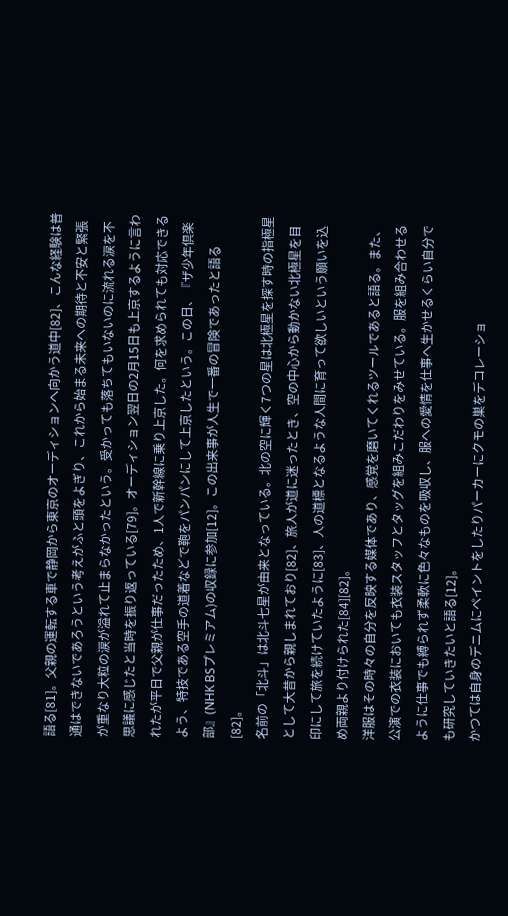語る[81]。父親の運転する車で静岡から東京のオーディションへ向かう道中[82]、こんな経験は普通はできないであろうという考えがふと頭をよぎり、これから始まる未来への期待と不安と緊張が重なり大粒の涙が溢れて止まらなかったという。受かっても落ちてもいないのに流れる涙を不思議に感じたと当時を振り返っている[79]。オーディション翌日の2月15日も上京するように言われたが平日で父親が仕事だったため、1人で新幹線に乗り上京した。何を求められても対応できるよう、特技である空手の道着などで鞄をパンパンにして上京したという。この日、『ザ少年倶楽部』(NHK BSプレミアム)の収録に参加[12]。この出来事が人生で一番の冒険であったと語る[82]。
名前の「北斗」は北斗七星が由来となっている。北の空に輝く7つの星は北極星を探す時の指極星として大昔から親しまれており[82]、旅人が道に迷ったとき、空の中心から動かない北極星を目印にして旅を続けていたように[83]、人の道標となるような人間に育って欲しいという願いを込め両親より付けられた[84][82]。
洋服はその時々の自分を反映する媒体であり、感覚を磨いてくれるツールであると語る。また、公演での衣装においても衣装スタッフとタッグを組みこだわりをみせている。服を組み合わせるように仕事でも縛られず柔軟に色々なものを吸収し、服への愛情を仕事へ生かせるくらい自分でも研究していきたいと語る[12]。
かつては自身のデニムにペイントをしたりパーカーにクモの巣をデコレーショ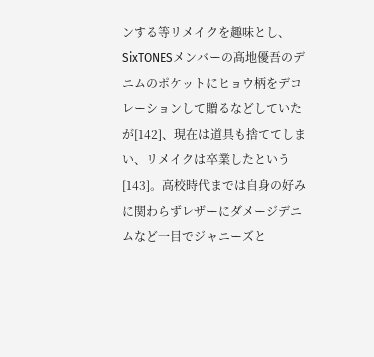ンする等リメイクを趣味とし、SixTONESメンバーの髙地優吾のデニムのポケットにヒョウ柄をデコレーションして贈るなどしていたが[142]、現在は道具も捨ててしまい、リメイクは卒業したという[143]。高校時代までは自身の好みに関わらずレザーにダメージデニムなど一目でジャニーズと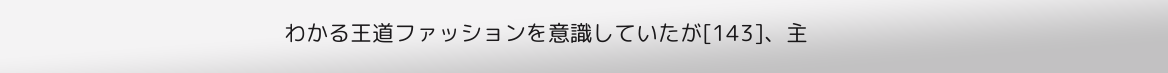わかる王道ファッションを意識していたが[143]、主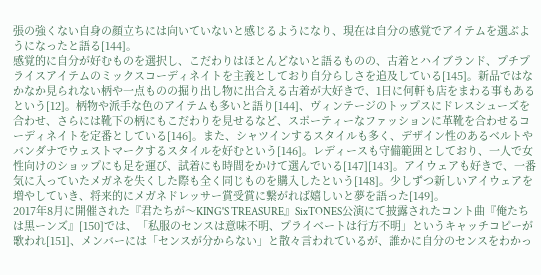張の強くない自身の顔立ちには向いていないと感じるようになり、現在は自分の感覚でアイテムを選ぶようになったと語る[144]。
感覚的に自分が好むものを選択し、こだわりはほとんどないと語るものの、古着とハイブランド、プチプライスアイテムのミックスコーディネイトを主義としており自分らしさを追及している[145]。新品ではなかなか見られない柄や一点ものの掘り出し物に出合える古着が大好きで、1日に何軒も店をまわる事もあるという[12]。柄物や派手な色のアイテムも多いと語り[144]、ヴィンテージのトップスにドレスシューズを合わせ、さらには靴下の柄にもこだわりを見せるなど、スポーティーなファッションに革靴を合わせるコーディネイトを定番としている[146]。また、シャツインするスタイルも多く、デザイン性のあるベルトやバンダナでウェストマークするスタイルを好むという[146]。レディースも守備範囲としており、一人で女性向けのショップにも足を運び、試着にも時間をかけて選んでいる[147][143]。アイウェアも好きで、一番気に入っていたメガネを失くした際も全く同じものを購入したという[148]。少しずつ新しいアイウェアを増やしていき、将来的にメガネドレッサー賞受賞に繋がれば嬉しいと夢を語った[149]。
2017年8月に開催された『君たちが〜KING'S TREASURE』SixTONES公演にて披露されたコント曲『俺たちは黒ーンズ』[150]では、「私服のセンスは意味不明、プライベートは行方不明」というキャッチコピーが歌われ[151]、メンバーには「センスが分からない」と散々言われているが、誰かに自分のセンスをわかっ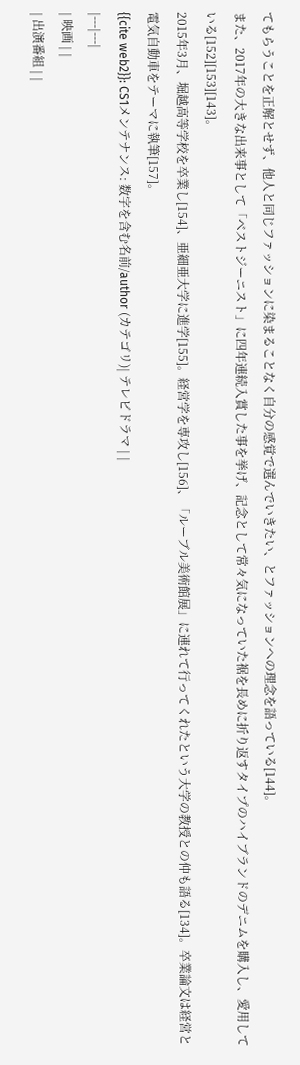てもらうことを正解とせず、他人と同じファッションに染まることなく自分の感覚で選んでいきたい、とファッションへの理念を語っている[144]。
また、2017年の大きな出来事として「ベストジーニスト」に四年連続入賞した事を挙げ、記念として常々気になっていた裾を長めに折り返すタイプのハイブランドのデニムを購入し、愛用している[152][153][143]。
2015年3月、堀越高等学校を卒業し[154]、亜細亜大学に進学[155]。経営学を専攻し[156]、「ルーブル美術館展」に連れて行ってくれたという大学の教授との仲も語る[134]。卒業論文は経営と電気自動車をテーマに執筆[157]。
{{cite web2}}: CS1メンテナンス: 数字を含む名前/author (カテゴリ)| テレビドラマ | |
|---|---|
| 映画 | |
| 出演番組 | |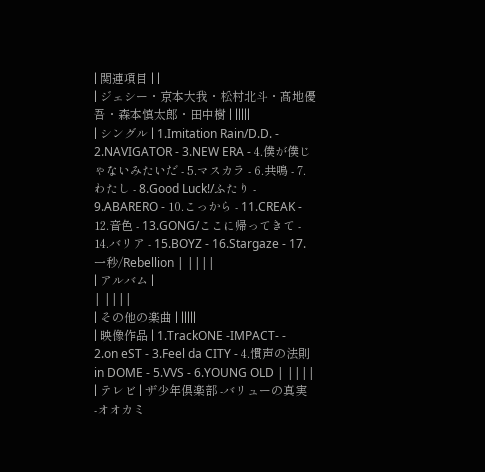| 関連項目 | |
| ジェシー・京本大我・松村北斗・髙地優吾・森本慎太郎・田中樹 | |||||
| シングル | 1.Imitation Rain/D.D. - 2.NAVIGATOR - 3.NEW ERA - 4.僕が僕じゃないみたいだ - 5.マスカラ - 6.共鳴 - 7.わたし - 8.Good Luck!/ふたり - 9.ABARERO - 10.こっから - 11.CREAK - 12.音色 - 13.GONG/ここに帰ってきて - 14.バリア - 15.BOYZ - 16.Stargaze - 17.一秒/Rebellion | ||||
| アルバム |
| ||||
| その他の楽曲 | |||||
| 映像作品 | 1.TrackONE -IMPACT- - 2.on eST - 3.Feel da CITY - 4.慣声の法則 in DOME - 5.VVS - 6.YOUNG OLD | ||||
| テレビ | ザ少年倶楽部 -バリューの真実 -オオカミ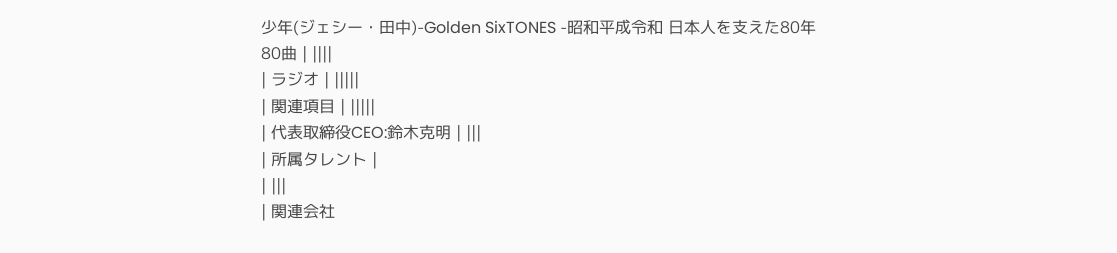少年(ジェシー・田中)-Golden SixTONES -昭和平成令和 日本人を支えた80年80曲 | ||||
| ラジオ | |||||
| 関連項目 | |||||
| 代表取締役CEO:鈴木克明 | |||
| 所属タレント |
| |||
| 関連会社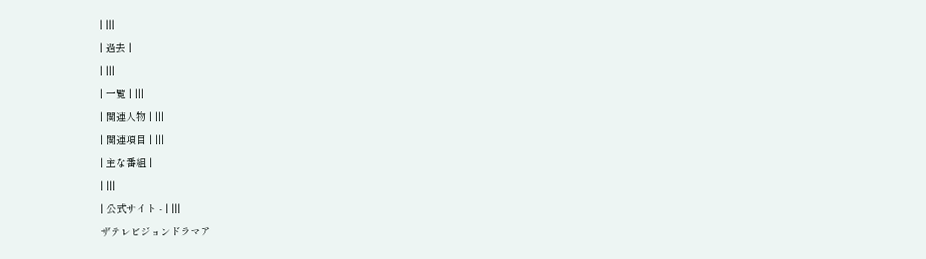| |||
| 過去 |
| |||
| 一覧 | |||
| 関連人物 | |||
| 関連項目 | |||
| 主な番組 |
| |||
| 公式サイト - | |||
ザテレビジョンドラマア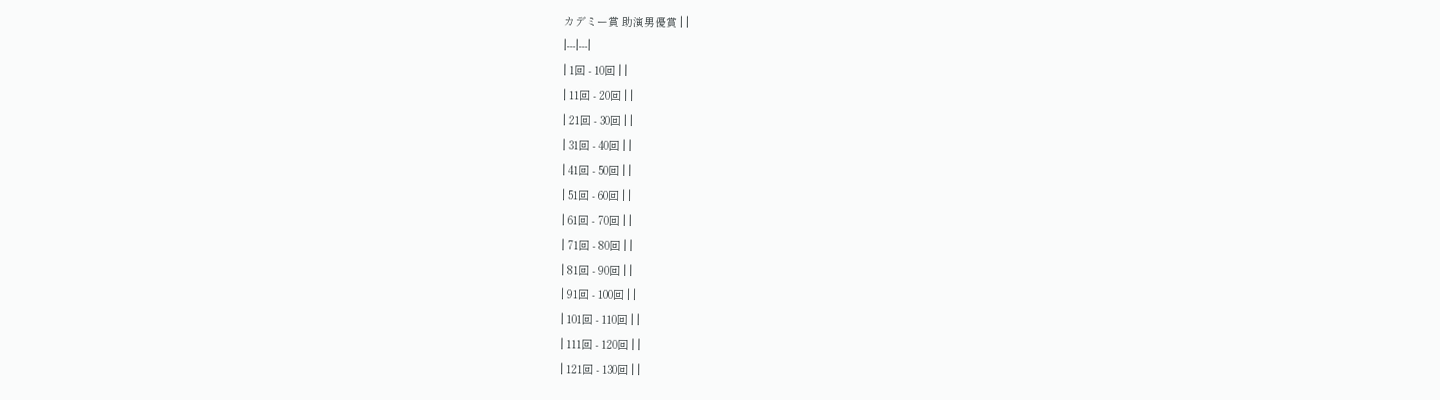カデミー賞 助演男優賞 | |
|---|---|
| 1回 - 10回 | |
| 11回 - 20回 | |
| 21回 - 30回 | |
| 31回 - 40回 | |
| 41回 - 50回 | |
| 51回 - 60回 | |
| 61回 - 70回 | |
| 71回 - 80回 | |
| 81回 - 90回 | |
| 91回 - 100回 | |
| 101回 - 110回 | |
| 111回 - 120回 | |
| 121回 - 130回 | |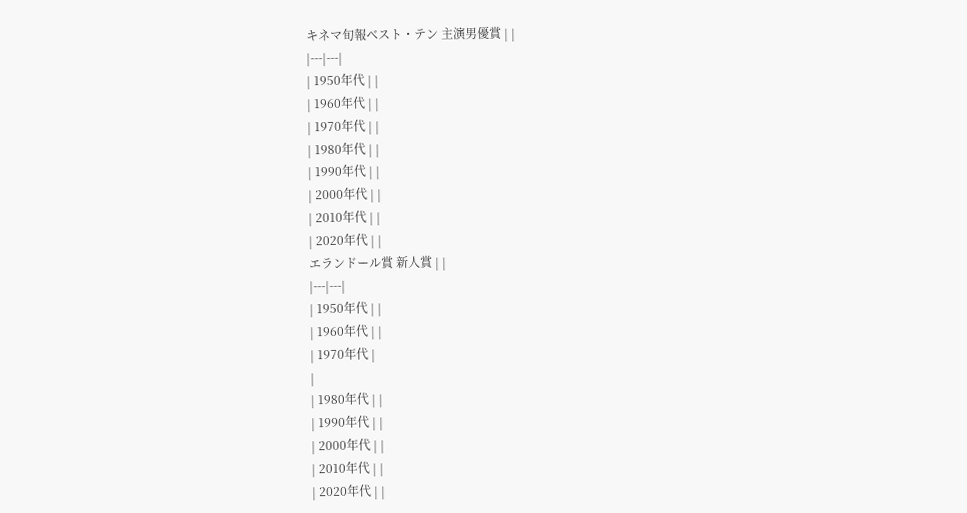キネマ旬報ベスト・テン 主演男優賞 | |
|---|---|
| 1950年代 | |
| 1960年代 | |
| 1970年代 | |
| 1980年代 | |
| 1990年代 | |
| 2000年代 | |
| 2010年代 | |
| 2020年代 | |
エランドール賞 新人賞 | |
|---|---|
| 1950年代 | |
| 1960年代 | |
| 1970年代 |
|
| 1980年代 | |
| 1990年代 | |
| 2000年代 | |
| 2010年代 | |
| 2020年代 | |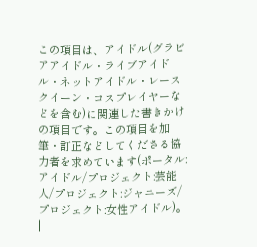この項目は、アイドル(グラビアアイドル・ライブアイドル・ネットアイドル・レースクイーン・コスプレイヤーなどを含む)に関連した書きかけの項目です。この項目を加筆・訂正などしてくださる協力者を求めています(ポータル:アイドル/プロジェクト:芸能人/プロジェクト:ジャニーズ/プロジェクト:女性アイドル)。 |